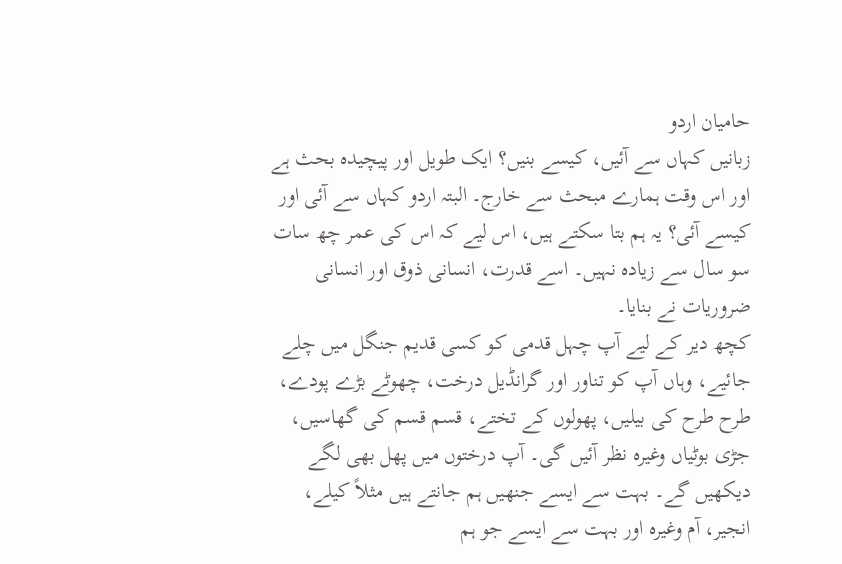حامیان اردو
زبانیں کہاں سے آئیں، کیسے بنیں؟ ایک طویل اور پیچیدہ بحث ہے اور اس وقت ہمارے مبحث سے خارج۔ البتہ اردو کہاں سے آئی اور کیسے آئی؟ یہ ہم بتا سکتے ہیں، اس لیے کہ اس کی عمر چھ سات سو سال سے زیادہ نہیں۔ اسے قدرت، انسانی ذوق اور انسانی ضروریات نے بنایا۔
کچھ دیر کے لیے آپ چہل قدمی کو کسی قدیم جنگل میں چلے جائیے، وہاں آپ کو تناور اور گرانڈیل درخت، چھوٹے بڑے پودے، طرح طرح کی بیلیں، پھولوں کے تختے، قسم قسم کی گھاسیں، جڑی بوٹیاں وغیرہ نظر آئیں گی۔ آپ درختوں میں پھل بھی لگے دیکھیں گے۔ بہت سے ایسے جنھیں ہم جانتے ہیں مثلاً کیلے، انجیر، آم وغیرہ اور بہت سے ایسے جو ہم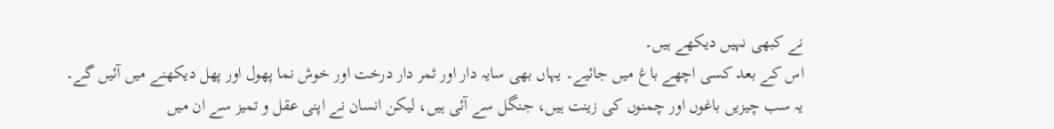نے کبھی نہیں دیکھے ہیں۔
اس کے بعد کسی اچھے باغ میں جائیے۔ یہاں بھی سایہ دار اور ثمر دار درخت اور خوش نما پھول اور پھل دیکھنے میں آئیں گے۔ یہ سب چیزیں باغوں اور چمنوں کی زینت ہیں، جنگل سے آئی ہیں، لیکن انسان نے اپنی عقل و تمیز سے ان میں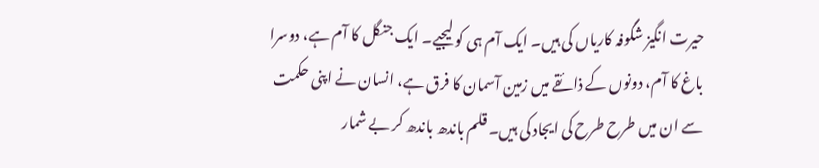حیرت انگیز شگوفہ کاریاں کی ہیں۔ ایک آم ہی کو لیجیے۔ ایک جنگل کا آم ہے، دوسرا باغ کا آم، دونوں کے ذائقے میں زمین آسمان کا فرق ہے، انسان نے اپنی حکمت سے ان میں طرح طرح کی ایجاد کی ہیں۔ قلم باندھ باندھ کر بے شمار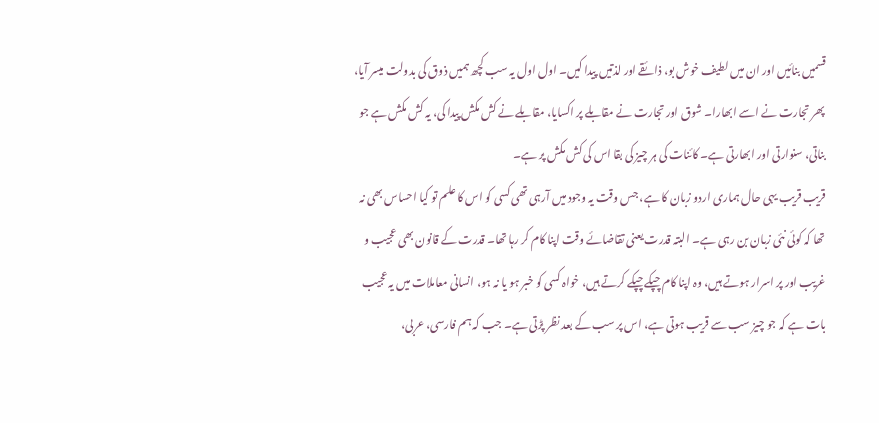قسمیں بنائیں اور ان میں لطیف خوش بو، ذائقے اور لذتیں پیدا کیں۔ اول اول یہ سب کچھ ہمیں ذوق کی بدولت میسر آیا، پھر تجارت نے اسے ابھارا۔ شوق اور تجارت نے مقابلے پر اکسایا، مقابلے نے کش مکش پیدا کی، یہ کش مکش ہے جو بناتی، سنوارتی اور ابھارتی ہے۔ کائنات کی ہر چیز کی بقا اس کی کش مکش پر ہے۔
قریب قریب یہی حال ہماری اردو زبان کا ہے، جس وقت یہ وجود میں آرہی تھی کسی کو اس کا علم تو کیا احساس بھی نہ تھا کہ کوئی نئی زبان بن رہی ہے۔ البتہ قدرت یعنی تقاضائے وقت اپنا کام کر رہا تھا۔ قدرت کے قانون بھی عجیب و غریب اور پر اسرار ہوتے ہیں، وہ اپنا کام چپکے چپکے کرتے ہیں، خواہ کسی کو خبر ہو یا نہ ہو، انسانی معاملات میں یہ عجیب بات ہے کہ جو چیز سب سے قریب ہوتی ہے، اس پر سب کے بعد نظر پڑتی ہے۔ جب کہ ہم فارسی، عربی،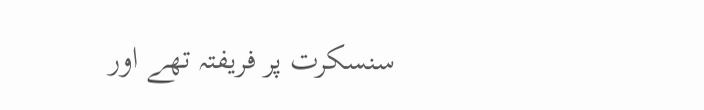سنسکرت پر فریفتہ تھے اور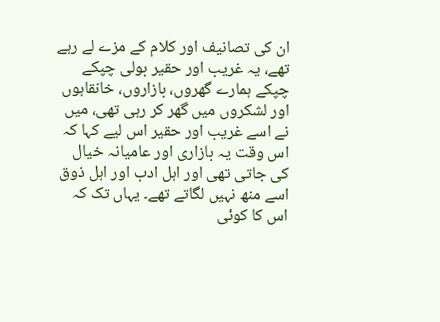ان کی تصانیف اور کلام کے مزے لے رہے تھے، یہ غریب اور حقیر بولی چپکے چپکے ہمارے گھروں، بازاروں، خانقاہوں اور لشکروں میں گھر کر رہی تھی، میں نے اسے غریب اور حقیر اس لیے کہا کہ اس وقت یہ بازاری اور عامیانہ خیال کی جاتی تھی اور اہل ادب اور اہل ذوق اسے منھ نہیں لگاتے تھے۔ یہاں تک کہ اس کا کوئی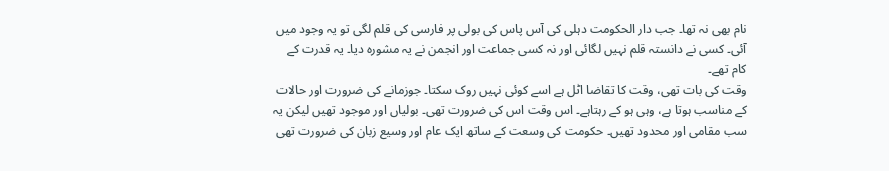نام بھی نہ تھا۔ جب دار الحکومت دہلی کی آس پاس کی بولی پر فارسی کی قلم لگی تو یہ وجود میں آئی۔ کسی نے دانستہ قلم نہیں لگائی اور نہ کسی جماعت اور انجمن نے یہ مشورہ دیا۔ یہ قدرت کے کام تھے۔
وقت کی بات تھی، وقت کا تقاضا اٹل ہے اسے کوئی نہیں روک سکتا۔ جوزمانے کی ضرورت اور حالات کے مناسب ہوتا ہے، وہی ہو کے رہتاہے۔ اس وقت اس کی ضرورت تھی۔ بولیاں اور موجود تھیں لیکن یہ سب مقامی اور محدود تھیں۔ حکومت کی وسعت کے ساتھ ایک عام اور وسیع زبان کی ضرورت تھی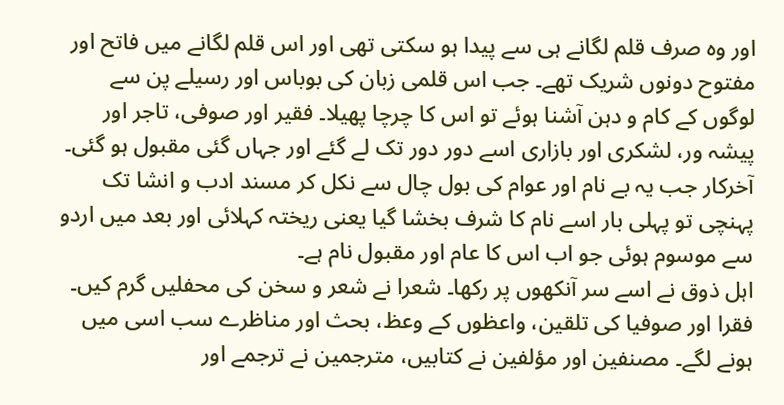اور وہ صرف قلم لگانے ہی سے پیدا ہو سکتی تھی اور اس قلم لگانے میں فاتح اور مفتوح دونوں شریک تھے۔ جب اس قلمی زبان کی بوباس اور رسیلے پن سے لوگوں کے کام و دہن آشنا ہوئے تو اس کا چرچا پھیلا۔ فقیر اور صوفی، تاجر اور پیشہ ور، لشکری اور بازاری اسے دور دور تک لے گئے اور جہاں گئی مقبول ہو گئی۔ آخرکار جب یہ بے نام اور عوام کی بول چال سے نکل کر مسند ادب و انشا تک پہنچی تو پہلی بار اسے نام کا شرف بخشا گیا یعنی ریختہ کہلائی اور بعد میں اردو سے موسوم ہوئی جو اب اس کا عام اور مقبول نام ہے۔
اہل ذوق نے اسے سر آنکھوں پر رکھا۔ شعرا نے شعر و سخن کی محفلیں گرم کیں۔ فقرا اور صوفیا کی تلقین، واعظوں کے وعظ، بحث اور مناظرے سب اسی میں ہونے لگے۔ مصنفین اور مؤلفین نے کتابیں، مترجمین نے ترجمے اور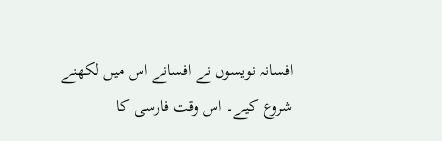افسانہ نویسوں نے افسانے اس میں لکھنے شروع کیے۔ اس وقت فارسی کا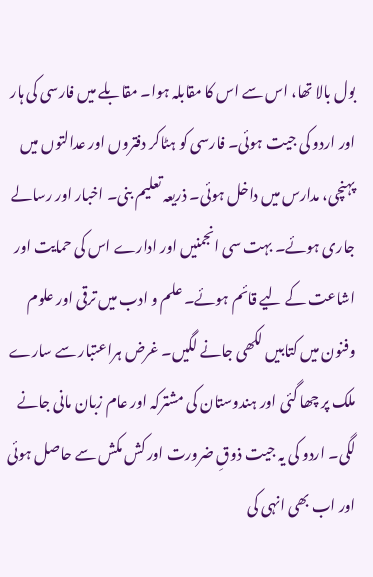بول بالا تھا، اس سے اس کا مقابلہ ہوا۔ مقابلے میں فارسی کی ہار اور اردو کی جیت ہوئی۔ فارسی کو ہٹاکر دفتروں اور عدالتوں میں پہنچی، مدارس میں داخل ہوئی۔ ذریعہ تعلیم بنی۔ اخبار اور رسالے جاری ہوئے۔ بہت سی انجمنیں اور ادارے اس کی حمایت اور اشاعت کے لیے قائم ہوئے۔ علم و ادب میں ترقی اور علوم وفنون میں کتابیں لکھی جانے لگیں۔ غرض ہراعتبار سے سارے ملک پر چھا گئی اور ہندوستان کی مشترکہ اور عام زبان مانی جانے لگی۔ اردو کی یہ جیت ذوقِ ضرورت اور کش مکش سے حاصل ہوئی اور اب بھی انہی کی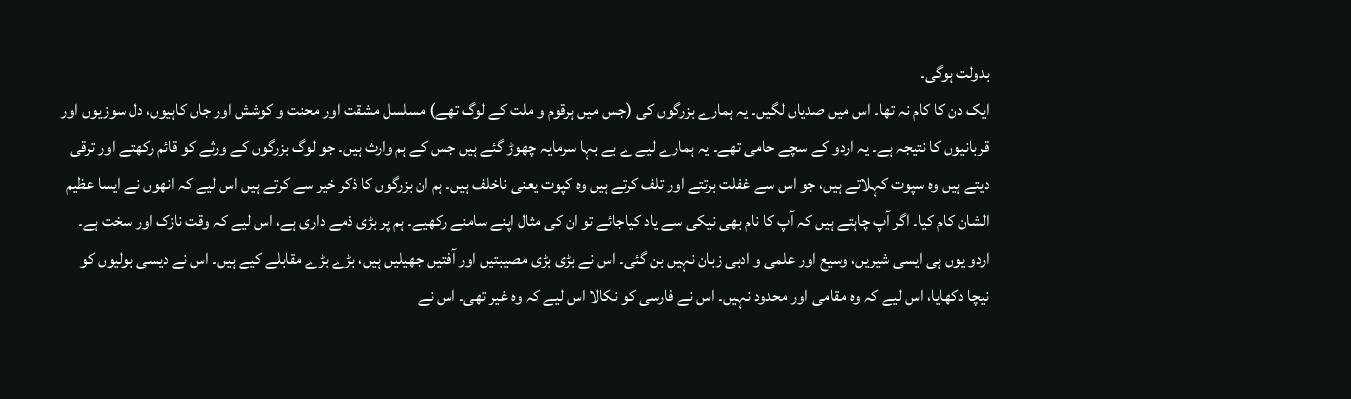بدولت ہوگی۔
ایک دن کا کام نہ تھا۔ اس میں صدیاں لگیں۔ یہ ہمارے بزرگوں کی (جس میں ہرقوم و ملت کے لوگ تھے) مسلسل مشقت اور محنت و کوشش اور جاں کاہیوں، دل سوزیوں اور قربانیوں کا نتیجہ ہے۔ یہ اردو کے سچے حامی تھے۔ یہ ہمارے لیے ے بے بہا سرمایہ چھوڑ گئے ہیں جس کے ہم وارث ہیں۔ جو لوگ بزرگوں کے ورثے کو قائم رکھتے اور ترقی دیتے ہیں وہ سپوت کہلاتے ہیں، جو اس سے غفلت برتتے اور تلف کرتے ہیں وہ کپوت یعنی ناخلف ہیں۔ ہم ان بزرگوں کا ذکر خیر سے کرتے ہیں اس لیے کہ انھوں نے ایسا عظیم الشان کام کیا۔ اگر آپ چاہتے ہیں کہ آپ کا نام بھی نیکی سے یاد کیاجائے تو ان کی مثال اپنے سامنے رکھیے۔ ہم پر بڑی ذمے داری ہے، اس لیے کہ وقت نازک اور سخت ہے۔
اردو یوں ہی ایسی شیریں، وسیع اور علمی و ادبی زبان نہیں بن گئی۔ اس نے بڑی بڑی مصیبتیں اور آفتیں جھیلیں ہیں، بڑے بڑے مقابلے کیے ہیں۔ اس نے دیسی بولیوں کو نیچا دکھایا، اس لیے کہ وہ مقامی اور محدود نہیں۔ اس نے فارسی کو نکالا اس لیے کہ وہ غیر تھی۔ اس نے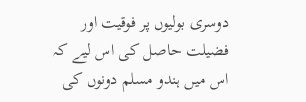دوسری بولیوں پر فوقیت اور فضیلت حاصل کی اس لیے کہ اس میں ہندو مسلم دونوں کی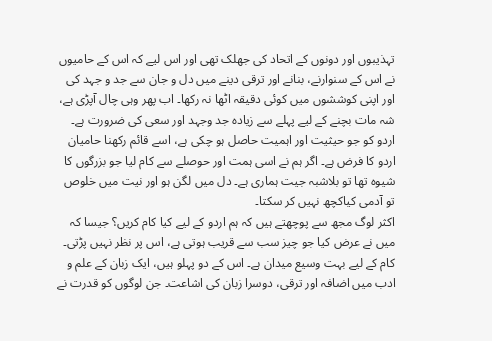تہذیبوں اور دونوں کے اتحاد کی جھلک تھی اور اس لیے کہ اس کے حامیوں نے اس کے سنوارنے، بنانے اور ترقی دینے میں دل و جان سے جد و جہد کی اور اپنی کوششوں میں کوئی دقیقہ اٹھا نہ رکھا۔ اب پھر وہی چال آپڑی ہے، شہ مات بچنے کے لیے پہلے سے زیادہ جد وجہد اور سعی کی ضرورت ہے۔ اردو کو جو حیثیت اور اہمیت حاصل ہو چکی ہے، اسے قائم رکھنا حامیان اردو کا فرض ہے۔ اگر ہم نے اسی ہمت اور حوصلے سے کام لیا جو بزرگوں کا شیوہ تھا تو بلاشبہ جیت ہماری ہے۔ دل میں لگن ہو اور نیت میں خلوص تو آدمی کیاکچھ نہیں کر سکتا۔
اکثر لوگ مجھ سے پوچھتے ہیں کہ ہم اردو کے لیے کیا کام کریں؟ جیسا کہ میں نے عرض کیا جو چیز سب سے قریب ہوتی ہے، اس پر نظر نہیں پڑتی۔ کام کے لیے بہت وسیع میدان ہے۔ اس کے دو پہلو ہیں، ایک زبان کے علم و ادب میں اضافہ اور ترقی، دوسرا زبان کی اشاعت۔ جن لوگوں کو قدرت نے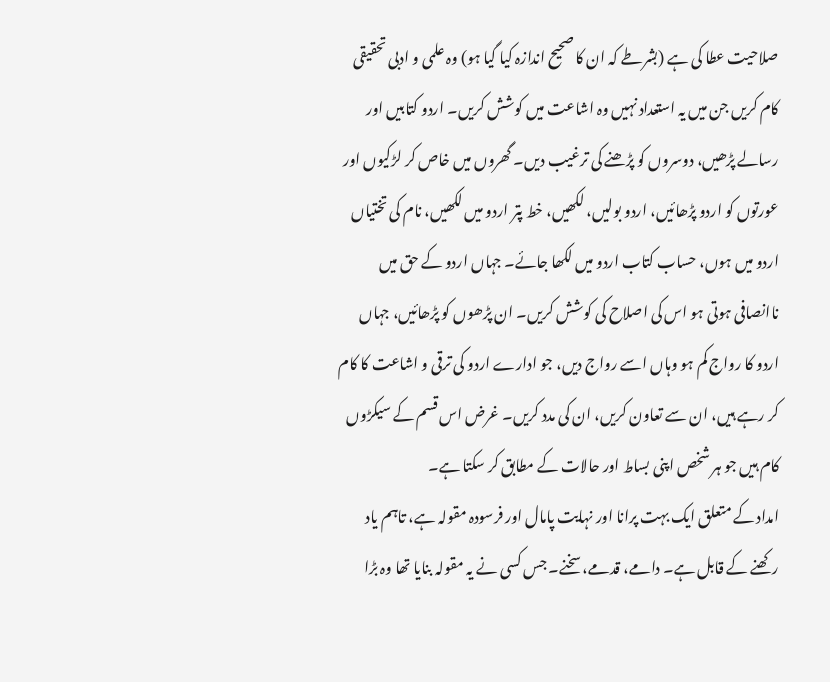صلاحیت عطا کی ہے (بشرطے کہ ان کا صحیح اندازہ کیا گیا ہو) وہ علمی و ادبی تحقیقی کام کریں جن میں یہ استعداد نہیں وہ اشاعت میں کوشش کریں۔ اردو کتابیں اور رسالے پڑھیں، دوسروں کو پڑھنے کی ترغیب دیں۔ گھروں میں خاص کر لڑکیوں اور عورتوں کو اردو پڑھائیں، اردو بولیں، لکھیں، خط پتر اردو میں لکھیں، نام کی تختیاں اردو میں ہوں، حساب کتاب اردو میں لکھا جائے۔ جہاں اردو کے حق میں ناانصافی ہوتی ہو اس کی اصلاح کی کوشش کریں۔ ان پڑھوں کو پڑھائیں، جہاں اردو کا رواج کم ہو وہاں اسے رواج دیں، جو ادارے اردو کی ترقی و اشاعت کا کام کر رہے ہیں، ان سے تعاون کریں، ان کی مدد کریں۔ غرض اس قسم کے سیکڑوں کام ہیں جو ہر شخص اپنی بساط اور حالات کے مطابق کر سکتا ہے۔
امداد کے متعلق ایک بہت پرانا اور نہایت پامال اور فرسودہ مقولہ ہے، تاہم یاد رکھنے کے قابل ہے۔ دامے، قدمے، سخنے۔ جس کسی نے یہ مقولہ بنایا تھا وہ بڑا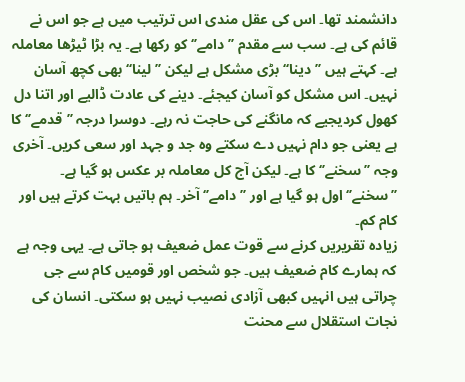دانشمند تھا۔ اس کی عقل مندی اس ترتیب میں ہے جو اس نے قائم کی ہے۔ سب سے مقدم ’’دامے’‘ کو رکھا ہے۔ یہ بڑا ٹیڑھا معاملہ ہے۔ کہتے ہیں ’’دینا‘‘ بڑی مشکل ہے لیکن ’’لینا‘‘ بھی کچھ آسان نہیں۔ اس مشکل کو آسان کیجئے۔ دینے کی عادت ڈالیے اور اتنا دل کھول کردیجیے کہ مانگنے کی حاجت نہ رہے۔ دوسرا درجہ ’’قدمے’‘ کا ہے یعنی جو دام نہیں دے سکتے وہ جد و جہد اور سعی کریں۔ آخری وجہ ’’سخنے’‘ کا ہے۔ لیکن آج کل معاملہ بر عکس ہو گیا ہے۔ ’’سخنے’‘ اول ہو گیا ہے اور ’’دامے’‘ آخر۔ ہم باتیں بہت کرتے ہیں اور کام کم۔
زیادہ تقریریں کرنے سے قوت عمل ضعیف ہو جاتی ہے۔ یہی وجہ ہے کہ ہمارے کام ضعیف ہیں۔ جو شخص اور قومیں کام سے جی چراتی ہیں انہیں کبھی آزادی نصیب نہیں ہو سکتی۔ انسان کی نجات استقلال سے محنت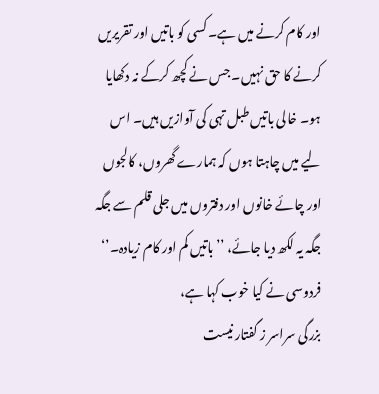اور کام کرنے میں ہے۔ کسی کو باتیں اور تقریریں کرنے کا حق نہیں۔ جس نے کچھ کرکے نہ دکھایا ہو۔ خالی باتیں طبل تہی کی آوازیں ہیں۔ اس لیے میں چاہتا ہوں کہ ہمارے گھروں، کالجوں اور چائے خانوں اور دفتروں میں جلی قلم سے جگہ جگہ یہ لکھ دیا جائے، ’’باتیں کم اور کام زیادہ۔’‘
فردوسی نے کیا خوب کہا ہے،
بزرگی سراسر ز گفتار نیست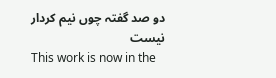دو صد گفتہ چوں نیم کردار نیست
This work is now in the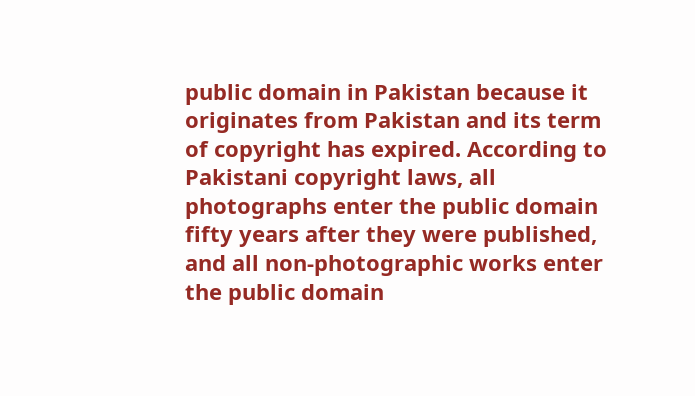public domain in Pakistan because it originates from Pakistan and its term of copyright has expired. According to Pakistani copyright laws, all photographs enter the public domain fifty years after they were published, and all non-photographic works enter the public domain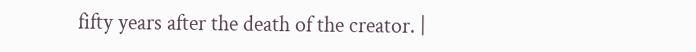fifty years after the death of the creator. |